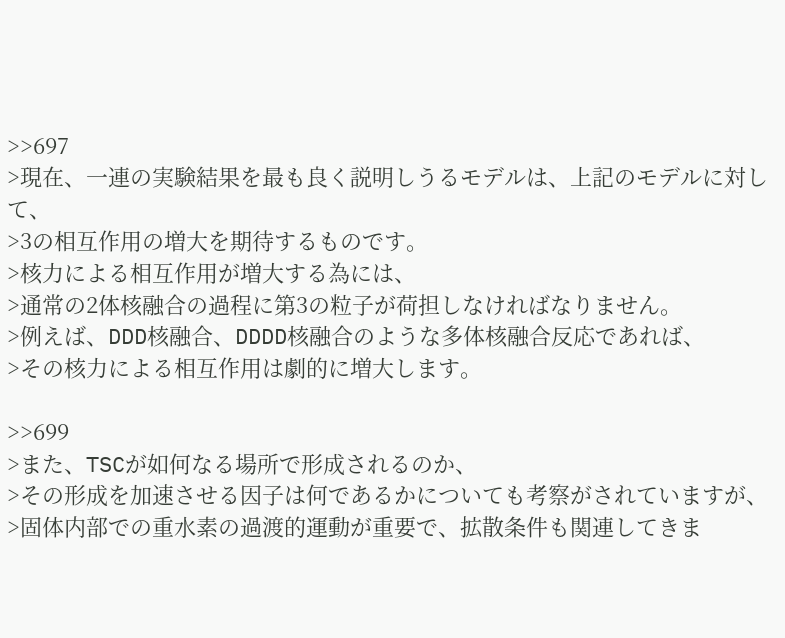>>697
>現在、一連の実験結果を最も良く説明しうるモデルは、上記のモデルに対して、
>3の相互作用の増大を期待するものです。
>核力による相互作用が増大する為には、
>通常の2体核融合の過程に第3の粒子が荷担しなければなりません。
>例えば、DDD核融合、DDDD核融合のような多体核融合反応であれば、
>その核力による相互作用は劇的に増大します。

>>699
>また、TSCが如何なる場所で形成されるのか、
>その形成を加速させる因子は何であるかについても考察がされていますが、
>固体内部での重水素の過渡的運動が重要で、拡散条件も関連してきま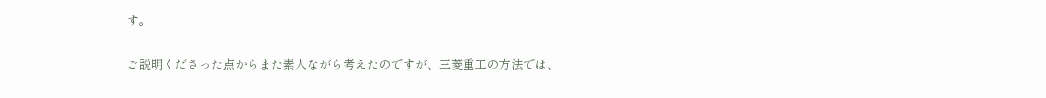す。

ご説明くださった点からまた素人ながら考えたのですが、三菱重工の方法では、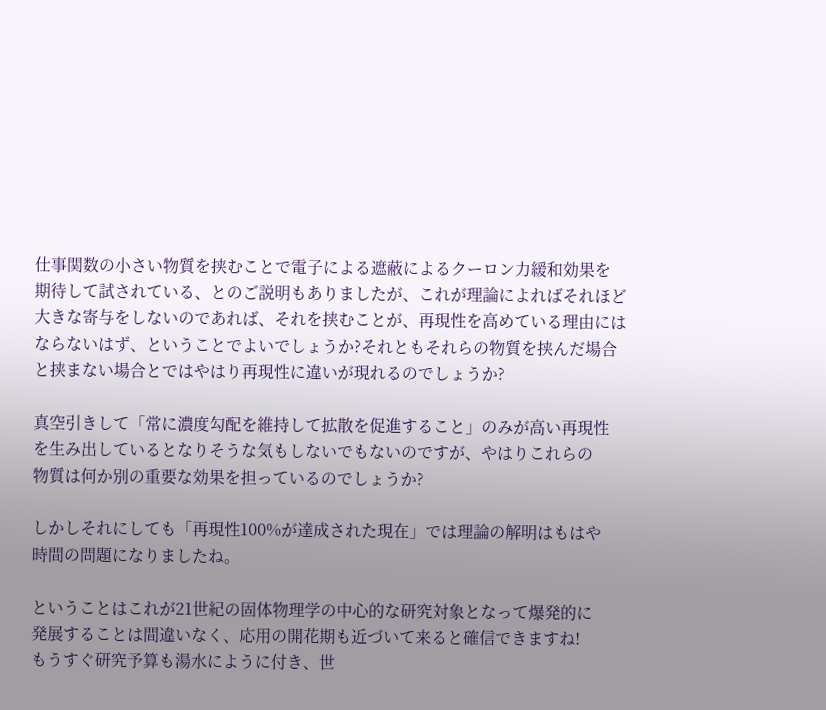仕事関数の小さい物質を挟むことで電子による遮蔽によるクーロン力緩和効果を
期待して試されている、とのご説明もありましたが、これが理論によればそれほど
大きな寄与をしないのであれば、それを挟むことが、再現性を高めている理由には
ならないはず、ということでよいでしょうか?それともそれらの物質を挟んだ場合
と挟まない場合とではやはり再現性に違いが現れるのでしょうか?

真空引きして「常に濃度勾配を維持して拡散を促進すること」のみが高い再現性
を生み出しているとなりそうな気もしないでもないのですが、やはりこれらの
物質は何か別の重要な効果を担っているのでしょうか?

しかしそれにしても「再現性100%が達成された現在」では理論の解明はもはや
時間の問題になりましたね。

ということはこれが21世紀の固体物理学の中心的な研究対象となって爆発的に
発展することは間違いなく、応用の開花期も近づいて来ると確信できますね!
もうすぐ研究予算も湯水にように付き、世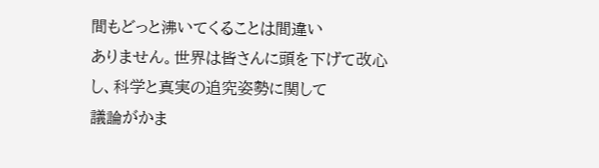間もどっと沸いてくることは間違い
ありません。世界は皆さんに頭を下げて改心し、科学と真実の追究姿勢に関して
議論がかま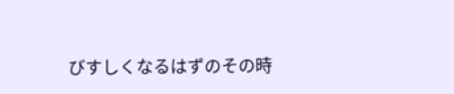びすしくなるはずのその時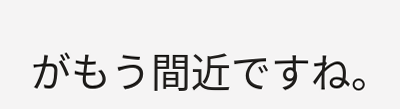がもう間近ですね。